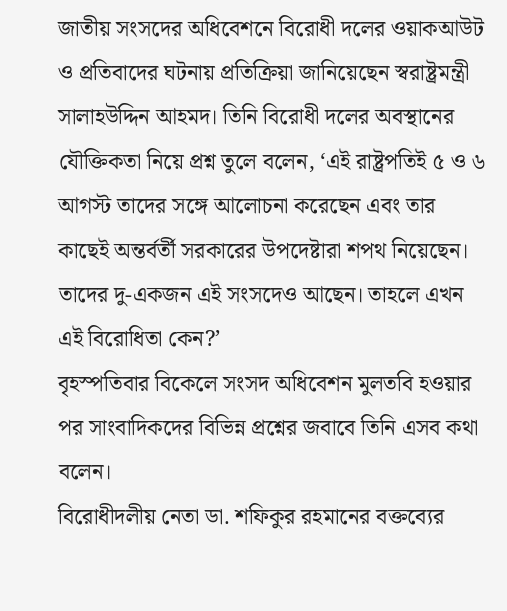জাতীয় সংসদের অধিবেশনে বিরোধী দলের ওয়াকআউট ও প্রতিবাদের ঘটনায় প্রতিক্রিয়া জানিয়েছেন স্বরাষ্ট্রমন্ত্রী সালাহউদ্দিন আহমদ। তিনি বিরোধী দলের অবস্থানের যৌক্তিকতা নিয়ে প্রশ্ন তুলে বলেন, ‘এই রাষ্ট্রপতিই ৫ ও ৬ আগস্ট তাদের সঙ্গে আলোচনা করেছেন এবং তার কাছেই অন্তর্বর্তী সরকারের উপদেষ্টারা শপথ নিয়েছেন। তাদের দু-একজন এই সংসদেও আছেন। তাহলে এখন এই বিরোধিতা কেন?’
বৃহস্পতিবার বিকেলে সংসদ অধিবেশন মুলতবি হওয়ার পর সাংবাদিকদের বিভিন্ন প্রশ্নের জবাবে তিনি এসব কথা বলেন।
বিরোধীদলীয় নেতা ডা. শফিকুর রহমানের বক্তব্যের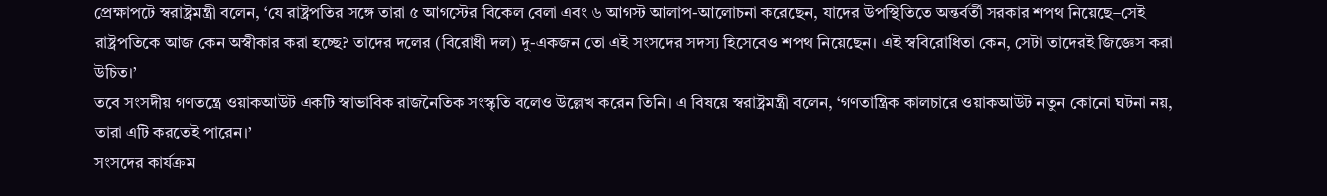প্রেক্ষাপটে স্বরাষ্ট্রমন্ত্রী বলেন, ‘যে রাষ্ট্রপতির সঙ্গে তারা ৫ আগস্টের বিকেল বেলা এবং ৬ আগস্ট আলাপ-আলোচনা করেছেন, যাদের উপস্থিতিতে অন্তর্বর্তী সরকার শপথ নিয়েছে–সেই রাষ্ট্রপতিকে আজ কেন অস্বীকার করা হচ্ছে? তাদের দলের (বিরোধী দল) দু-একজন তো এই সংসদের সদস্য হিসেবেও শপথ নিয়েছেন। এই স্ববিরোধিতা কেন, সেটা তাদেরই জিজ্ঞেস করা উচিত।’
তবে সংসদীয় গণতন্ত্রে ওয়াকআউট একটি স্বাভাবিক রাজনৈতিক সংস্কৃতি বলেও উল্লেখ করেন তিনি। এ বিষয়ে স্বরাষ্ট্রমন্ত্রী বলেন, ‘গণতান্ত্রিক কালচারে ওয়াকআউট নতুন কোনো ঘটনা নয়, তারা এটি করতেই পারেন।’
সংসদের কার্যক্রম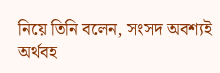নিয়ে তিনি বলেন, সংসদ অবশ্যই অর্থবহ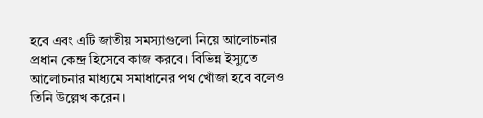হবে এবং এটি জাতীয় সমস্যাগুলো নিয়ে আলোচনার প্রধান কেন্দ্র হিসেবে কাজ করবে। বিভিন্ন ইস্যুতে আলোচনার মাধ্যমে সমাধানের পথ খোঁজা হবে বলেও তিনি উল্লেখ করেন।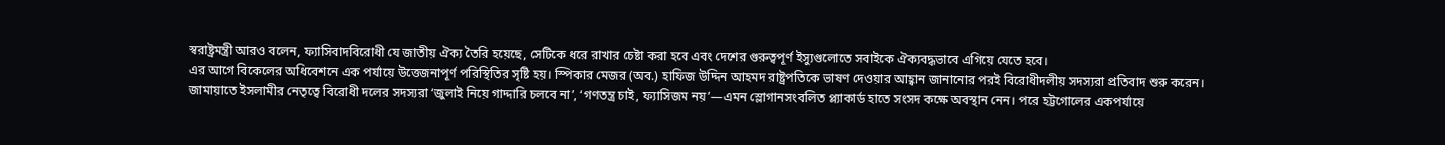স্বরাষ্ট্রমন্ত্রী আরও বলেন, ফ্যাসিবাদবিরোধী যে জাতীয় ঐক্য তৈরি হয়েছে, সেটিকে ধরে রাখার চেষ্টা করা হবে এবং দেশের গুরুত্বপূর্ণ ইস্যুগুলোতে সবাইকে ঐক্যবদ্ধভাবে এগিয়ে যেতে হবে।
এর আগে বিকেলের অধিবেশনে এক পর্যায়ে উত্তেজনাপূর্ণ পরিস্থিতির সৃষ্টি হয়। স্পিকার মেজর (অব.) হাফিজ উদ্দিন আহমদ রাষ্ট্রপতিকে ভাষণ দেওয়ার আহ্বান জানানোর পরই বিরোধীদলীয় সদস্যরা প্রতিবাদ শুরু করেন।
জামায়াতে ইসলামীর নেতৃত্বে বিরোধী দলের সদস্যরা ‘জুলাই নিয়ে গাদ্দারি চলবে না’, ‘গণতন্ত্র চাই, ফ্যাসিজম নয়’—এমন স্লোগানসংবলিত প্ল্যাকার্ড হাতে সংসদ কক্ষে অবস্থান নেন। পরে হট্টগোলের একপর্যায়ে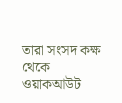তারা সংসদ কক্ষ থেকে ওয়াকআউট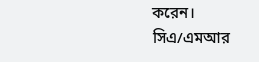করেন।
সিএ/এমআর